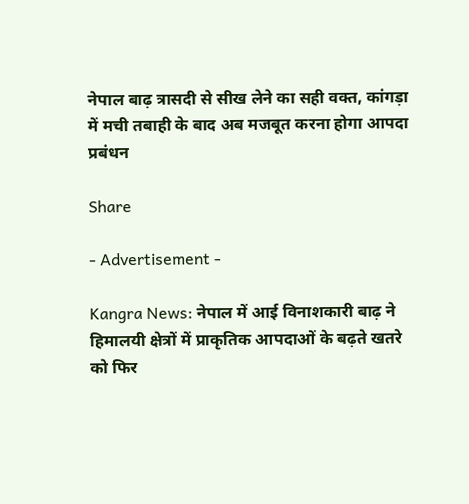नेपाल बाढ़ त्रासदी से सीख लेने का सही वक्त, कांगड़ा में मची तबाही के बाद अब मजबूत करना होगा आपदा प्रबंधन

Share

- Advertisement -

Kangra News: नेपाल में आई विनाशकारी बाढ़ ने हिमालयी क्षेत्रों में प्राकृतिक आपदाओं के बढ़ते खतरे को फिर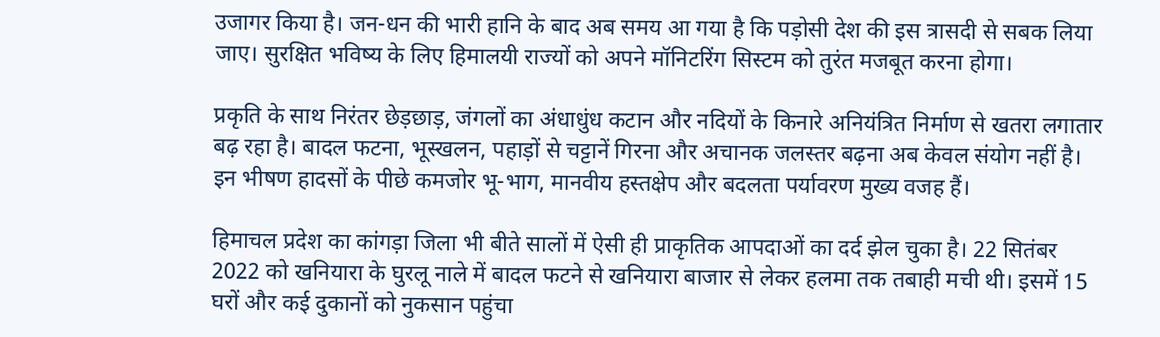उजागर किया है। जन-धन की भारी हानि के बाद अब समय आ गया है कि पड़ोसी देश की इस त्रासदी से सबक लिया जाए। सुरक्षित भविष्य के लिए हिमालयी राज्यों को अपने मॉनिटरिंग सिस्टम को तुरंत मजबूत करना होगा।

प्रकृति के साथ निरंतर छेड़छाड़, जंगलों का अंधाधुंध कटान और नदियों के किनारे अनियंत्रित निर्माण से खतरा लगातार बढ़ रहा है। बादल फटना, भूस्खलन, पहाड़ों से चट्टानें गिरना और अचानक जलस्तर बढ़ना अब केवल संयोग नहीं है। इन भीषण हादसों के पीछे कमजोर भू-भाग, मानवीय हस्तक्षेप और बदलता पर्यावरण मुख्य वजह हैं।

हिमाचल प्रदेश का कांगड़ा जिला भी बीते सालों में ऐसी ही प्राकृतिक आपदाओं का दर्द झेल चुका है। 22 सितंबर 2022 को खनियारा के घुरलू नाले में बादल फटने से खनियारा बाजार से लेकर हलमा तक तबाही मची थी। इसमें 15 घरों और कई दुकानों को नुकसान पहुंचा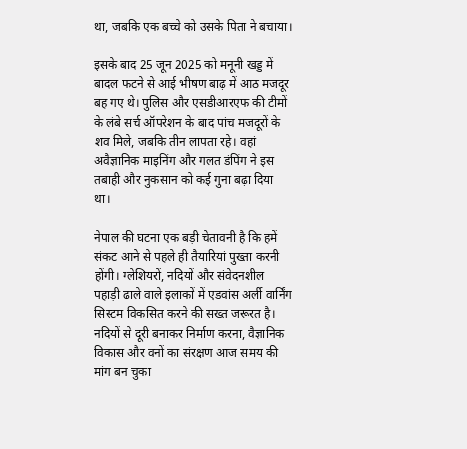था, जबकि एक बच्चे को उसके पिता ने बचाया।

इसके बाद 25 जून 2025 को मनूनी खड्ड में बादल फटने से आई भीषण बाढ़ में आठ मजदूर बह गए थे। पुलिस और एसडीआरएफ की टीमों के लंबे सर्च ऑपरेशन के बाद पांच मजदूरों के शव मिले, जबकि तीन लापता रहे। वहां अवैज्ञानिक माइनिंग और गलत डंपिंग ने इस तबाही और नुकसान को कई गुना बढ़ा दिया था।

नेपाल की घटना एक बड़ी चेतावनी है कि हमें संकट आने से पहले ही तैयारियां पुख्ता करनी होंगी। ग्लेशियरों, नदियों और संवेदनशील पहाड़ी ढाले वाले इलाकों में एडवांस अर्ली वार्निंग सिस्टम विकसित करने की सख्त जरूरत है। नदियों से दूरी बनाकर निर्माण करना, वैज्ञानिक विकास और वनों का संरक्षण आज समय की मांग बन चुका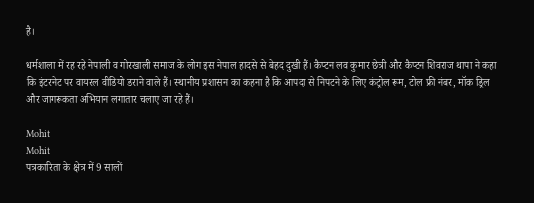है।

धर्मशाला में रह रहे नेपाली व गोरखाली समाज के लोग इस नेपाल हादसे से बेहद दुखी हैं। कैप्टन लव कुमार छेत्री और कैप्टन शिवराज थापा ने कहा कि इंटरनेट पर वायरल वीडियो डराने वाले हैं। स्थानीय प्रशासन का कहना है कि आपदा से निपटने के लिए कंट्रोल रूम, टोल फ्री नंबर, मॉक ड्रिल और जागरूकता अभियान लगातार चलाए जा रहे हैं।

Mohit
Mohit
पत्रकारिता के क्षेत्र में 9 सालों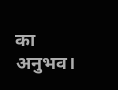का अनुभव।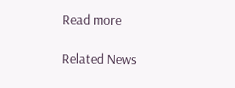Read more

Related News